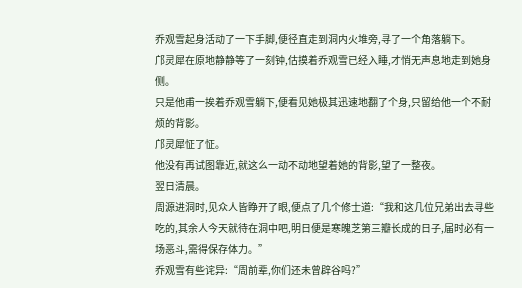乔观雪起身活动了一下手脚,便径直走到洞内火堆旁,寻了一个角落躺下。
邝灵犀在原地静静等了一刻钟,估摸着乔观雪已经入睡,才悄无声息地走到她身侧。
只是他甫一挨着乔观雪躺下,便看见她极其迅速地翻了个身,只留给他一个不耐烦的背影。
邝灵犀怔了怔。
他没有再试图靠近,就这么一动不动地望着她的背影,望了一整夜。
翌日清晨。
周源进洞时,见众人皆睁开了眼,便点了几个修士道:“我和这几位兄弟出去寻些吃的,其余人今天就待在洞中吧,明日便是寒魄芝第三瓣长成的日子,届时必有一场恶斗,需得保存体力。”
乔观雪有些诧异:“周前辈,你们还未曾辟谷吗?”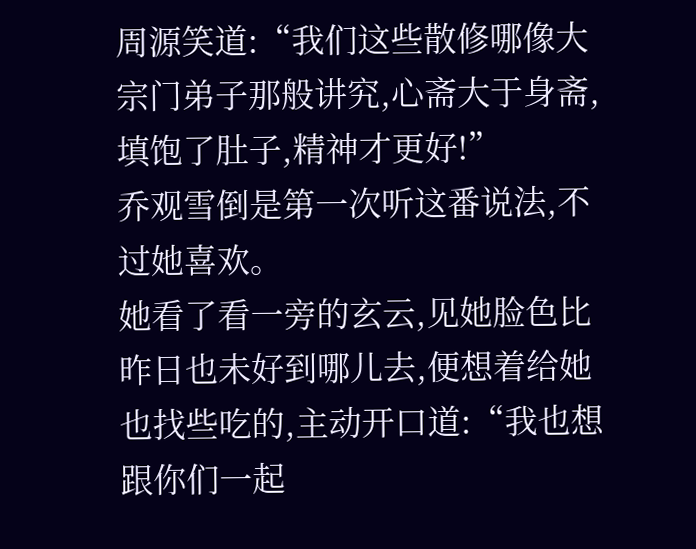周源笑道:“我们这些散修哪像大宗门弟子那般讲究,心斋大于身斋,填饱了肚子,精神才更好!”
乔观雪倒是第一次听这番说法,不过她喜欢。
她看了看一旁的玄云,见她脸色比昨日也未好到哪儿去,便想着给她也找些吃的,主动开口道:“我也想跟你们一起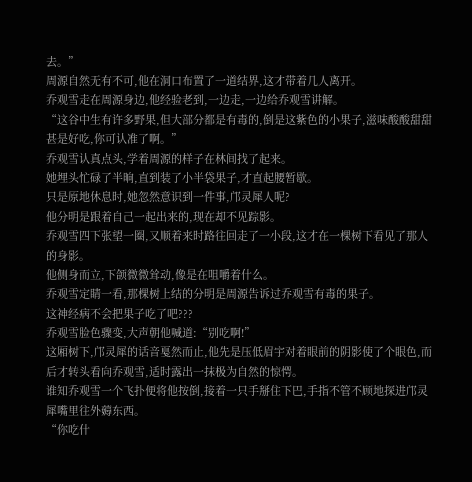去。”
周源自然无有不可,他在洞口布置了一道结界,这才带着几人离开。
乔观雪走在周源身边,他经验老到,一边走,一边给乔观雪讲解。
“这谷中生有许多野果,但大部分都是有毒的,倒是这紫色的小果子,滋味酸酸甜甜甚是好吃,你可认准了啊。”
乔观雪认真点头,学着周源的样子在林间找了起来。
她埋头忙碌了半晌,直到装了小半袋果子,才直起腰暂歇。
只是原地休息时,她忽然意识到一件事,邝灵犀人呢?
他分明是跟着自己一起出来的,现在却不见踪影。
乔观雪四下张望一圈,又顺着来时路往回走了一小段,这才在一棵树下看见了那人的身影。
他侧身而立,下颌微微耸动,像是在咀嚼着什么。
乔观雪定睛一看,那棵树上结的分明是周源告诉过乔观雪有毒的果子。
这神经病不会把果子吃了吧???
乔观雪脸色骤变,大声朝他喊道:“别吃啊!”
这厢树下,邝灵犀的话音戛然而止,他先是压低眉宇对着眼前的阴影使了个眼色,而后才转头看向乔观雪,适时露出一抹极为自然的惊愕。
谁知乔观雪一个飞扑便将他按倒,接着一只手掰住下巴,手指不管不顾地探进邝灵犀嘴里往外薅东西。
“你吃什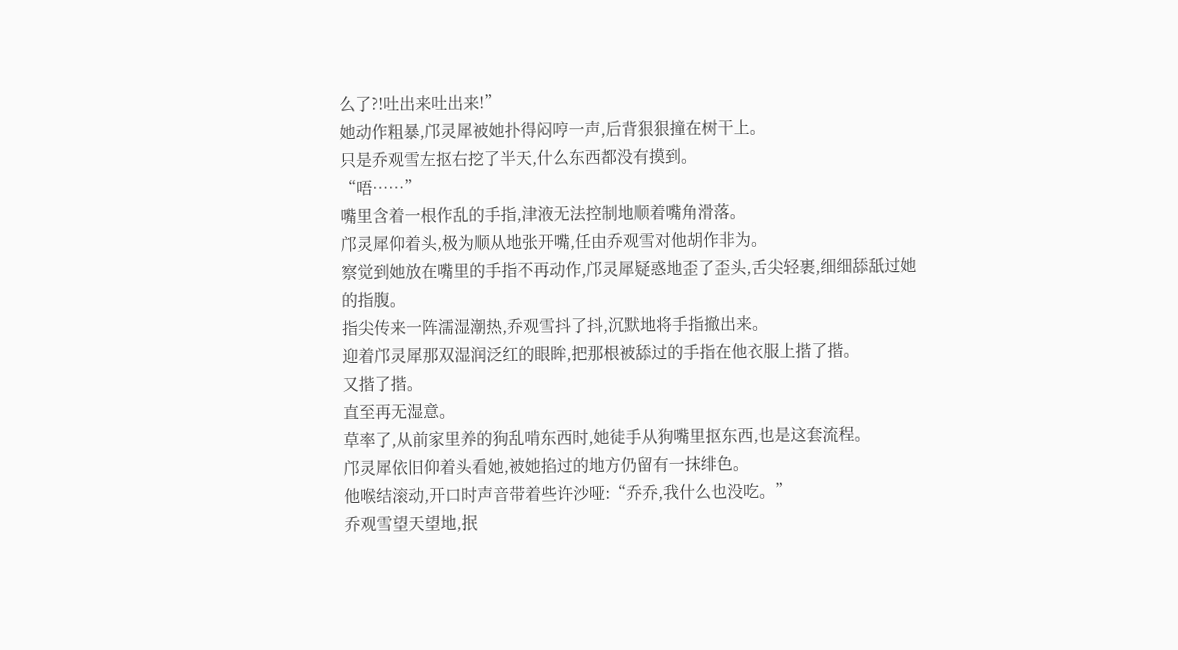么了?!吐出来吐出来!”
她动作粗暴,邝灵犀被她扑得闷哼一声,后背狠狠撞在树干上。
只是乔观雪左抠右挖了半天,什么东西都没有摸到。
“唔……”
嘴里含着一根作乱的手指,津液无法控制地顺着嘴角滑落。
邝灵犀仰着头,极为顺从地张开嘴,任由乔观雪对他胡作非为。
察觉到她放在嘴里的手指不再动作,邝灵犀疑惑地歪了歪头,舌尖轻裹,细细舔舐过她的指腹。
指尖传来一阵濡湿潮热,乔观雪抖了抖,沉默地将手指撤出来。
迎着邝灵犀那双湿润泛红的眼眸,把那根被舔过的手指在他衣服上揩了揩。
又揩了揩。
直至再无湿意。
草率了,从前家里养的狗乱啃东西时,她徒手从狗嘴里抠东西,也是这套流程。
邝灵犀依旧仰着头看她,被她掐过的地方仍留有一抹绯色。
他喉结滚动,开口时声音带着些许沙哑:“乔乔,我什么也没吃。”
乔观雪望天望地,抿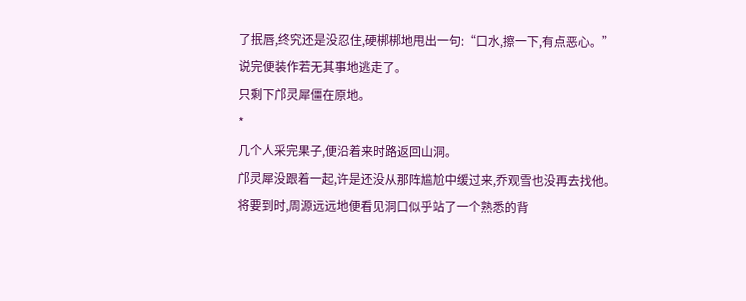了抿唇,终究还是没忍住,硬梆梆地甩出一句:“口水,擦一下,有点恶心。”
说完便装作若无其事地逃走了。
只剩下邝灵犀僵在原地。
*
几个人采完果子,便沿着来时路返回山洞。
邝灵犀没跟着一起,许是还没从那阵尴尬中缓过来,乔观雪也没再去找他。
将要到时,周源远远地便看见洞口似乎站了一个熟悉的背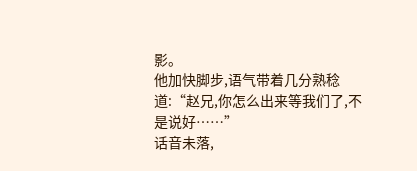影。
他加快脚步,语气带着几分熟稔道:“赵兄,你怎么出来等我们了,不是说好……”
话音未落,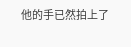他的手已然拍上了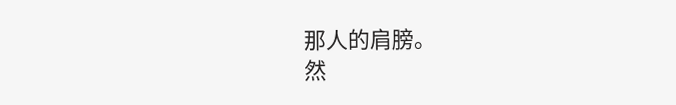那人的肩膀。
然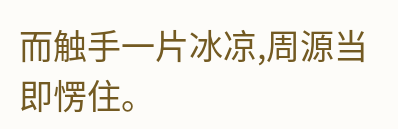而触手一片冰凉,周源当即愣住。